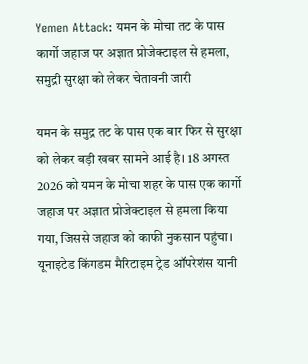Yemen Attack: यमन के मोचा तट के पास कार्गो जहाज पर अज्ञात प्रोजेक्टाइल से हमला, समुद्री सुरक्षा को लेकर चेतावनी जारी

यमन के समुद्र तट के पास एक बार फिर से सुरक्षा को लेकर बड़ी खबर सामने आई है। 18 अगस्त 2026 को यमन के मोचा शहर के पास एक कार्गो जहाज पर अज्ञात प्रोजेक्टाइल से हमला किया गया, जिससे जहाज को काफी नुकसान पहुंचा। यूनाइटेड किंगडम मैरिटाइम ट्रेड ऑपरेशंस यानी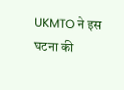UKMTO ने इस घटना की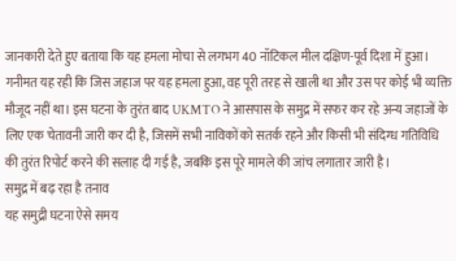जानकारी देते हुए बताया कि यह हमला मोचा से लगभग 40 नॉटिकल मील दक्षिण-पूर्व दिशा में हुआ। गनीमत यह रही कि जिस जहाज पर यह हमला हुआ, वह पूरी तरह से खाली था और उस पर कोई भी व्यक्ति मौजूद नहीं था। इस घटना के तुरंत बाद UKMTO ने आसपास के समुद्र में सफर कर रहे अन्य जहाजों के लिए एक चेतावनी जारी कर दी है, जिसमें सभी नाविकों को सतर्क रहने और किसी भी संदिग्ध गतिविधि की तुरंत रिपोर्ट करने की सलाह दी गई है, जबकि इस पूरे मामले की जांच लगातार जारी है।
समुद्र में बढ़ रहा है तनाव
यह समुद्री घटना ऐसे समय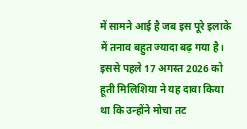में सामने आई है जब इस पूरे इलाके में तनाव बहुत ज्यादा बढ़ गया है। इससे पहले 17 अगस्त 2026 को हूती मिलिशिया ने यह दावा किया था कि उन्होंने मोचा तट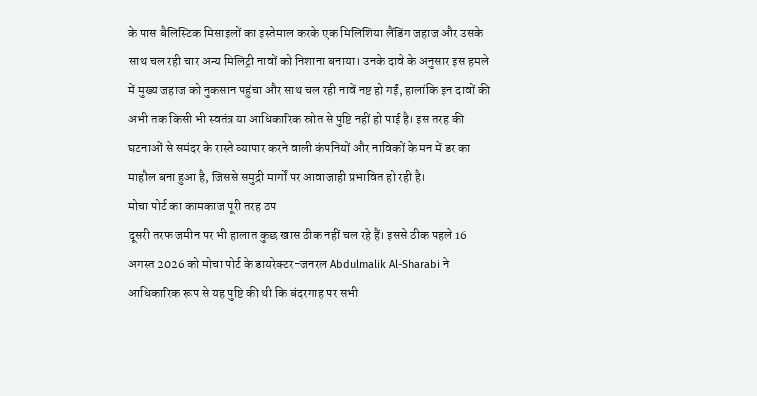के पास बैलिस्टिक मिसाइलों का इस्तेमाल करके एक मिलिशिया लैंडिंग जहाज और उसके साथ चल रही चार अन्य मिलिट्री नावों को निशाना बनाया। उनके दावे के अनुसार इस हमले में मुख्य जहाज को नुकसान पहुंचा और साथ चल रही नावें नष्ट हो गईं, हालांकि इन दावों की अभी तक किसी भी स्वतंत्र या आधिकारिक स्रोत से पुष्टि नहीं हो पाई है। इस तरह की घटनाओं से समंदर के रास्ते व्यापार करने वाली कंपनियों और नाविकों के मन में डर का माहौल बना हुआ है, जिससे समुद्री मार्गों पर आवाजाही प्रभावित हो रही है।
मोचा पोर्ट का कामकाज पूरी तरह ठप
दूसरी तरफ जमीन पर भी हालात कुछ खास ठीक नहीं चल रहे हैं। इससे ठीक पहले 16 अगस्त 2026 को मोचा पोर्ट के डायरेक्टर-जनरल Abdulmalik Al-Sharabi ने आधिकारिक रूप से यह पुष्टि की थी कि बंदरगाह पर सभी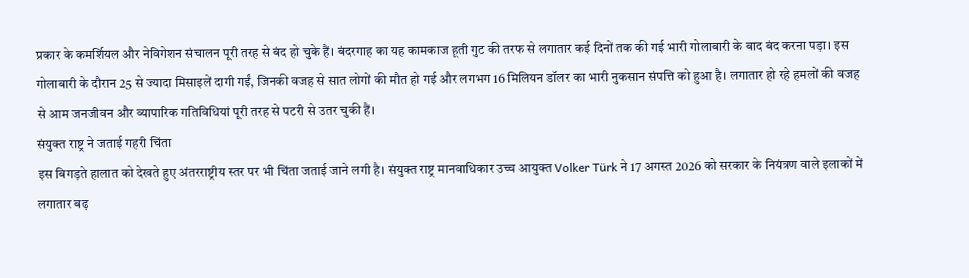प्रकार के कमर्शियल और नेविगेशन संचालन पूरी तरह से बंद हो चुके हैं। बंदरगाह का यह कामकाज हूती गुट की तरफ से लगातार कई दिनों तक की गई भारी गोलाबारी के बाद बंद करना पड़ा। इस गोलाबारी के दौरान 25 से ज्यादा मिसाइलें दागी गईं, जिनकी वजह से सात लोगों की मौत हो गई और लगभग 16 मिलियन डॉलर का भारी नुकसान संपत्ति को हुआ है। लगातार हो रहे हमलों की वजह से आम जनजीवन और व्यापारिक गतिविधियां पूरी तरह से पटरी से उतर चुकी हैं।
संयुक्त राष्ट्र ने जताई गहरी चिंता
इस बिगड़ते हालात को देखते हुए अंतरराष्ट्रीय स्तर पर भी चिंता जताई जाने लगी है। संयुक्त राष्ट्र मानवाधिकार उच्च आयुक्त Volker Türk ने 17 अगस्त 2026 को सरकार के नियंत्रण वाले इलाकों में लगातार बढ़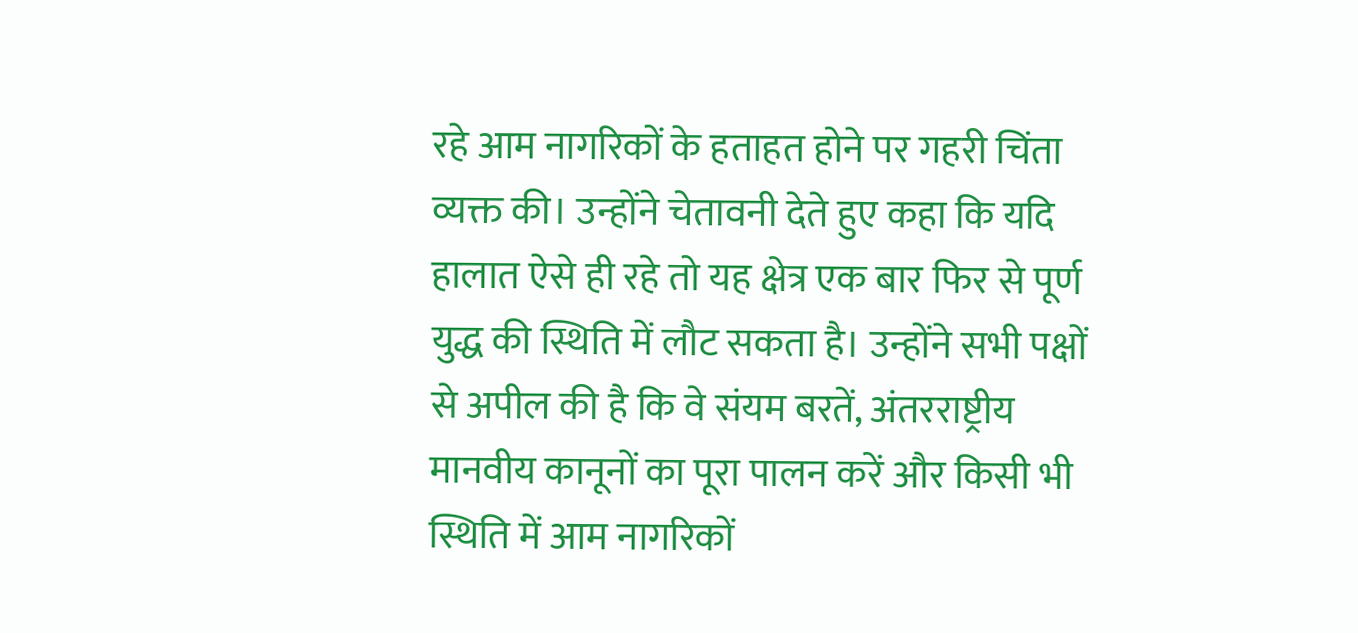रहे आम नागरिकों के हताहत होने पर गहरी चिंता व्यक्त की। उन्होंने चेतावनी देते हुए कहा कि यदि हालात ऐसे ही रहे तो यह क्षेत्र एक बार फिर से पूर्ण युद्ध की स्थिति में लौट सकता है। उन्होंने सभी पक्षों से अपील की है कि वे संयम बरतें, अंतरराष्ट्रीय मानवीय कानूनों का पूरा पालन करें और किसी भी स्थिति में आम नागरिकों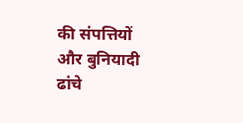की संपत्तियों और बुनियादी ढांचे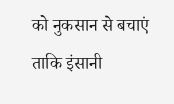को नुकसान से बचाएं ताकि इंसानी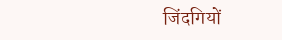जिंदगियों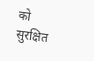को सुरक्षित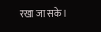रखा जा सके।